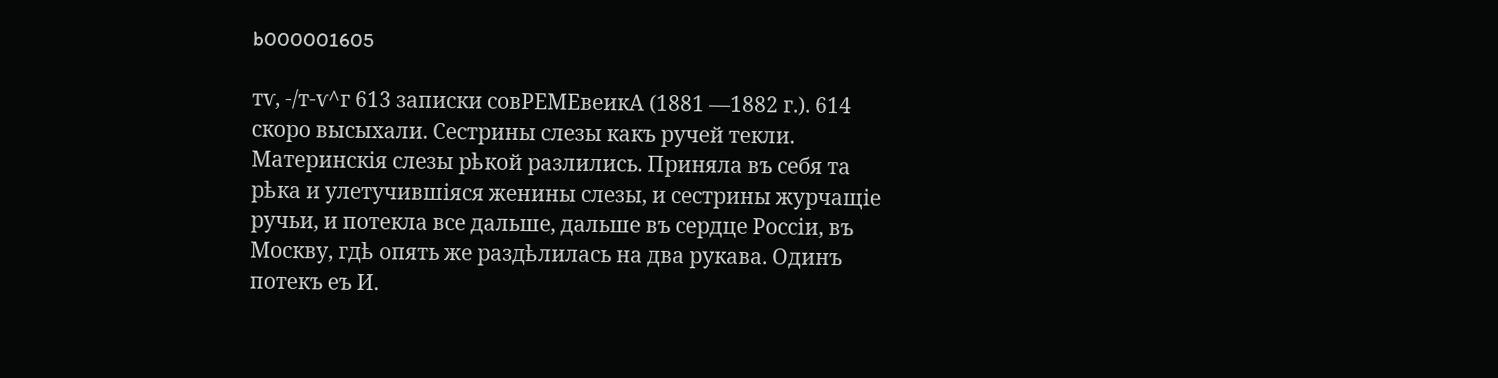b000001605

тѵ, -/т-ѵ^г 613 записки совРЕМЕвеикА (1881 —1882 г.). 614 скоро высыхали. Сестрины слезы какъ ручей текли. Материнскія слезы рѣкой разлились. Приняла въ себя та рѣка и улетучившіяся женины слезы, и сестрины журчащіе ручьи, и потекла все дальше, дальше въ сердце Россіи, въ Москву, гдѣ опять же раздѣлилась на два рукава. Одинъ потекъ еъ И.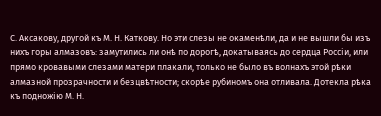С. Аксакову, другой къ М. Н. Каткову. Но эти слезы не окаменѣли, да и не вышли бы изъ нихъ горы алмазовъ: замутились ли онѣ по дорогѣ, докатываясь до сердца Россіи, или прямо кровавыми слезами матери плакали, только не было въ волнахъ этой рѣки алмазной прозрачности и безцвѣтности; скорѣе рубиномъ она отливала. Дотекла рѣка къ подножію М. Н.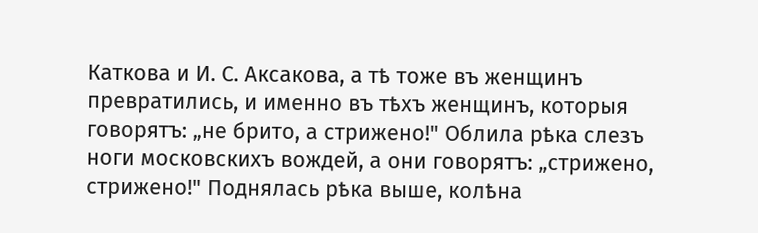Каткова и И. С. Аксакова, а тѣ тоже въ женщинъ превратились, и именно въ тѣхъ женщинъ, которыя говорятъ: „не брито, а стрижено!" Облила рѣка слезъ ноги московскихъ вождей, а они говорятъ: „стрижено, стрижено!" Поднялась рѣка выше, колѣна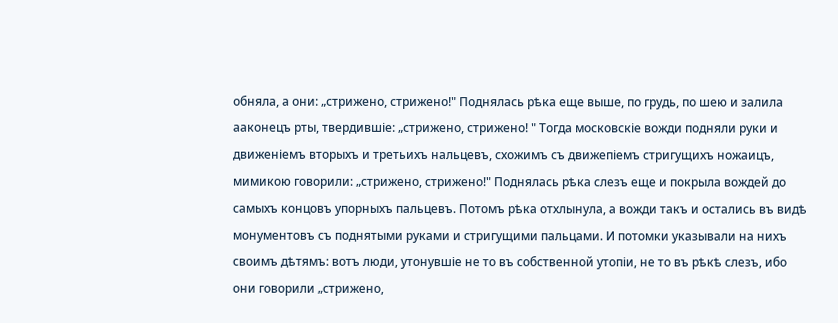обняла, а они: „стрижено, стрижено!" Поднялась рѣка еще выше, по грудь, по шею и залила ааконецъ рты, твердившіе: „стрижено, стрижено! " Тогда московскіе вожди подняли руки и движеніемъ вторыхъ и третьихъ нальцевъ, схожимъ съ движепіемъ стригущихъ ножаицъ, мимикою говорили: „стрижено, стрижено!" Поднялась рѣка слезъ еще и покрыла вождей до самыхъ концовъ упорныхъ пальцевъ. Потомъ рѣка отхлынула, а вожди такъ и остались въ видѣ монументовъ съ поднятыми руками и стригущими пальцами. И потомки указывали на нихъ своимъ дѣтямъ: вотъ люди, утонувшіе не то въ собственной утопіи, не то въ рѣкѣ слезъ, ибо они говорили „стрижено,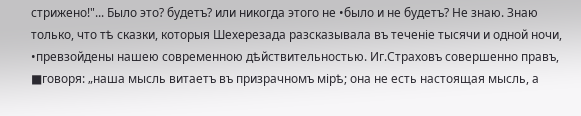стрижено!"... Было это? будетъ? или никогда этого не •было и не будетъ? Не знаю. Знаю только, что тѣ сказки, которыя Шехерезада разсказывала въ теченіе тысячи и одной ночи, •превзойдены нашею современною дѣйствительностью. Иг.Страховъ совершенно правъ, ■говоря: „наша мысль витаетъ въ призрачномъ мірѣ; она не есть настоящая мысль, а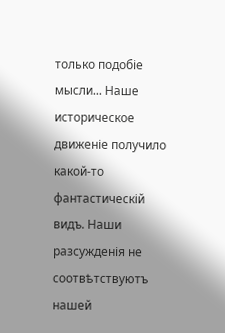только подобіе мысли... Наше историческое движеніе получило какой-то фантастическій видъ. Наши разсужденія не соотвѣтствуютъ нашей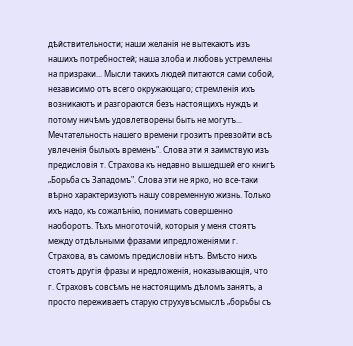дѣйствительности; наши желанія не вытекаютъ изъ нашихъ потребностей; наша злоба и любовь устремлены на призраки... Мысли такихъ людей питаются сами собой, независимо отъ всего окружающаго; стремленія ихъ возникаютъ и разгораются безъ настоящихъ нуждъ и потому ничѣмъ удовлетворены быть не могутъ... Мечтательность нашего времени грозитъ превзойти всѣ увлеченія былыхъ временъ". Слова эти я заимствую изъ предисловія т. Страхова къ недавно вышедшей его книгѣ „Борьба съ Западомъ". Слова эти не ярко, но все-таки вѣрно характеризуютъ нашу современную жизнь. Только ихъ надо, къ сожалѣнію, понимать совершенно наоборотъ. Тѣхъ многоточій, которыя у меня стоятъ между отдѣльными фразами ипредложеніями г. Страхова, въ самомъ предисловіи нѣтъ. Вмѣсто нихъ стоятъ другія фразы и нредложенія, ноказывающія, что г. Страховъ совсѣмъ не настоящимъ дѣломъ занятъ, а просто переживаетъ старую струхувъсмыслѣ „борьбы съ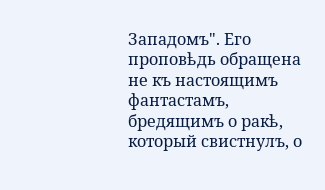Западомъ". Его проповѣдь обращена не къ настоящимъ фантастамъ, бредящимъ о ракѣ, который свистнулъ, о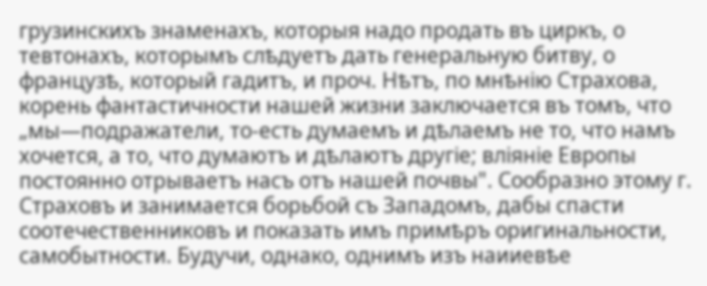грузинскихъ знаменахъ, которыя надо продать въ циркъ, о тевтонахъ, которымъ слѣдуетъ дать генеральную битву, о французѣ, который гадитъ, и проч. Нѣтъ, по мнѣнію Страхова, корень фантастичности нашей жизни заключается въ томъ, что „мы—подражатели, то-есть думаемъ и дѣлаемъ не то, что намъ хочется, а то, что думаютъ и дѣлаютъ другіе; вліяніе Европы постоянно отрываетъ насъ отъ нашей почвы". Сообразно этому г. Страховъ и занимается борьбой съ Западомъ, дабы спасти соотечественниковъ и показать имъ примѣръ оригинальности, самобытности. Будучи, однако, однимъ изъ наииевѣе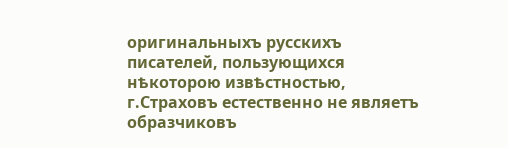оригинальныхъ русскихъ писателей, пользующихся нѣкоторою извѣстностью, г.Страховъ естественно не являетъ образчиковъ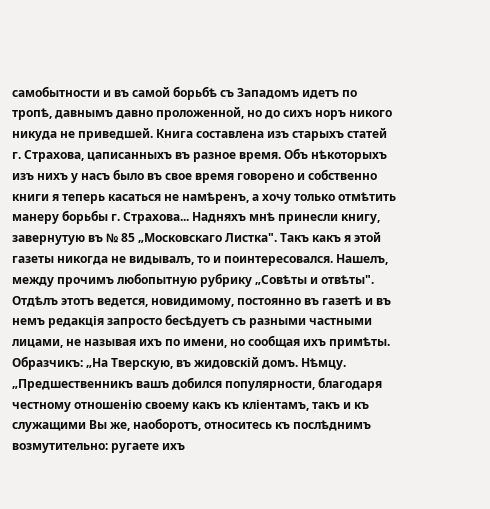самобытности и въ самой борьбѣ съ Западомъ идетъ по тропѣ, давнымъ давно проложенной, но до сихъ норъ никого никуда не приведшей. Книга составлена изъ старыхъ статей г. Страхова, цаписанныхъ въ разное время. Объ нѣкоторыхъ изъ нихъ у насъ было въ свое время говорено и собственно книги я теперь касаться не намѣренъ, а хочу только отмѣтить манеру борьбы г. Страхова... Надняхъ мнѣ принесли книгу, завернутую въ № 85 „Московскаго Листка". Такъ какъ я этой газеты никогда не видывалъ, то и поинтересовался. Нашелъ, между прочимъ любопытную рубрику „Совѣты и отвѣты". Отдѣлъ этотъ ведется, новидимому, постоянно въ газетѣ и въ немъ редакція запросто бесѣдуетъ съ разными частными лицами, не называя ихъ по имени, но сообщая ихъ примѣты. Образчикъ: „На Тверскую, въ жидовскій домъ. Нѣмцу. „Предшественникъ вашъ добился популярности, благодаря честному отношенію своему какъ къ кліентамъ, такъ и къ служащими Вы же, наоборотъ, относитесь къ послѣднимъ возмутительно: ругаете ихъ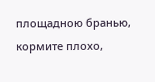площадною бранью, кормите плохо,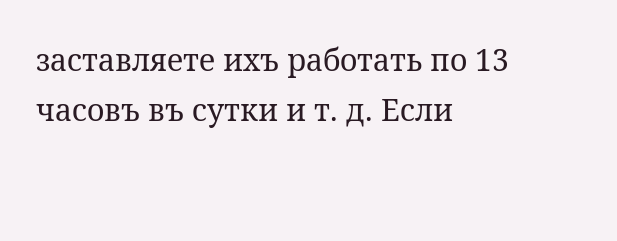заставляете ихъ работать по 13 часовъ въ сутки и т. д. Если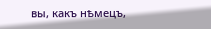вы, какъ нѣмецъ,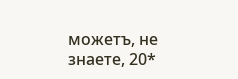можетъ, не знаете, 20*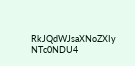RkJQdWJsaXNoZXIy NTc0NDU4